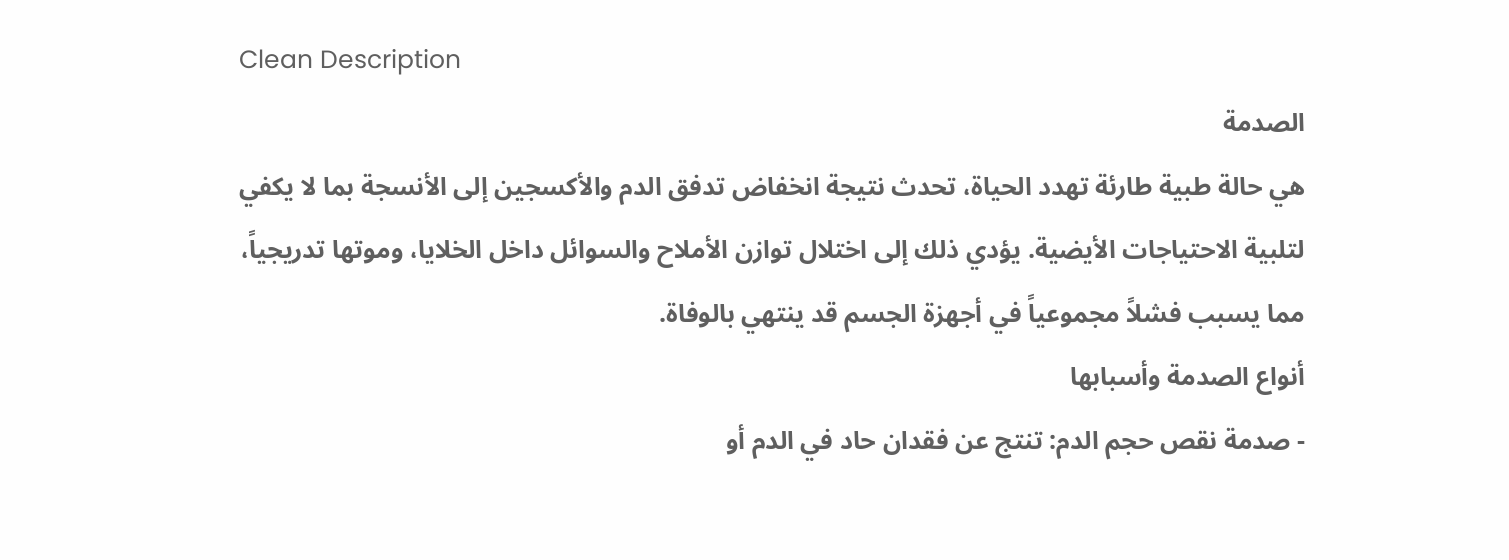Clean Description
الصدمة
هي حالة طبية طارئة تهدد الحياة، تحدث نتيجة انخفاض تدفق الدم والأكسجين إلى الأنسجة بما لا يكفي لتلبية الاحتياجات الأيضية. يؤدي ذلك إلى اختلال توازن الأملاح والسوائل داخل الخلايا، وموتها تدريجياً، مما يسبب فشلاً مجموعياً في أجهزة الجسم قد ينتهي بالوفاة.
أنواع الصدمة وأسبابها
- صدمة نقص حجم الدم: تنتج عن فقدان حاد في الدم أو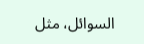السوائل، مثل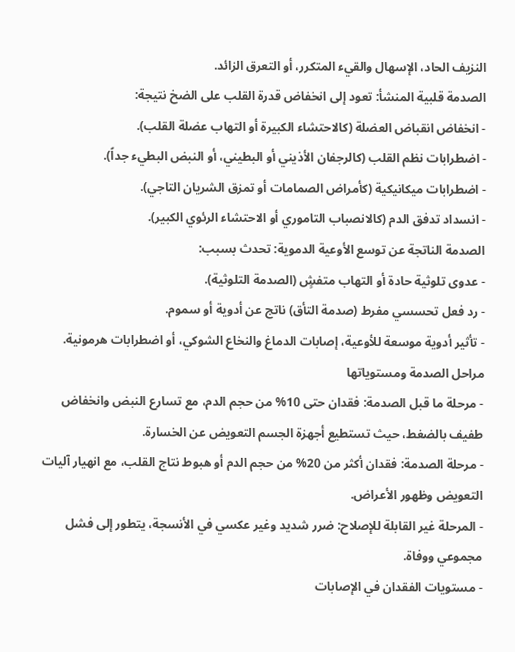النزيف الحاد، الإسهال والقيء المتكرر، أو التعرق الزائد.
الصدمة قلبية المنشأ: تعود إلى انخفاض قدرة القلب على الضخ نتيجة:
- انخفاض انقباض العضلة (كالاحتشاء الكبيرة أو التهاب عضلة القلب).
- اضطرابات نظم القلب (كالرجفان الأذيني أو البطيني، أو النبض البطيء جداً).
- اضطرابات ميكانيكية (كأمراض الصمامات أو تمزق الشريان التاجي).
- انسداد تدفق الدم (كالانصباب التاموري أو الاحتشاء الرئوي الكبير).
الصدمة الناتجة عن توسع الأوعية الدموية: تحدث بسبب:
- عدوى تلوثية حادة أو التهاب متفشٍ (الصدمة التلوثية).
- رد فعل تحسسي مفرط (صدمة التأق) ناتج عن أدوية أو سموم.
- تأثير أدوية موسعة للأوعية، إصابات الدماغ والنخاع الشوكي، أو اضطرابات هرمونية.
مراحل الصدمة ومستوياتها
- مرحلة ما قبل الصدمة: فقدان حتى 10% من حجم الدم، مع تسارع النبض وانخفاض طفيف بالضغط، حيث تستطيع أجهزة الجسم التعويض عن الخسارة.
- مرحلة الصدمة: فقدان أكثر من 20% من حجم الدم أو هبوط نتاج القلب، مع انهيار آليات التعويض وظهور الأعراض.
- المرحلة غير القابلة للإصلاح: ضرر شديد وغير عكسي في الأنسجة، يتطور إلى فشل مجموعي ووفاة.
- مستويات الفقدان في الإصابات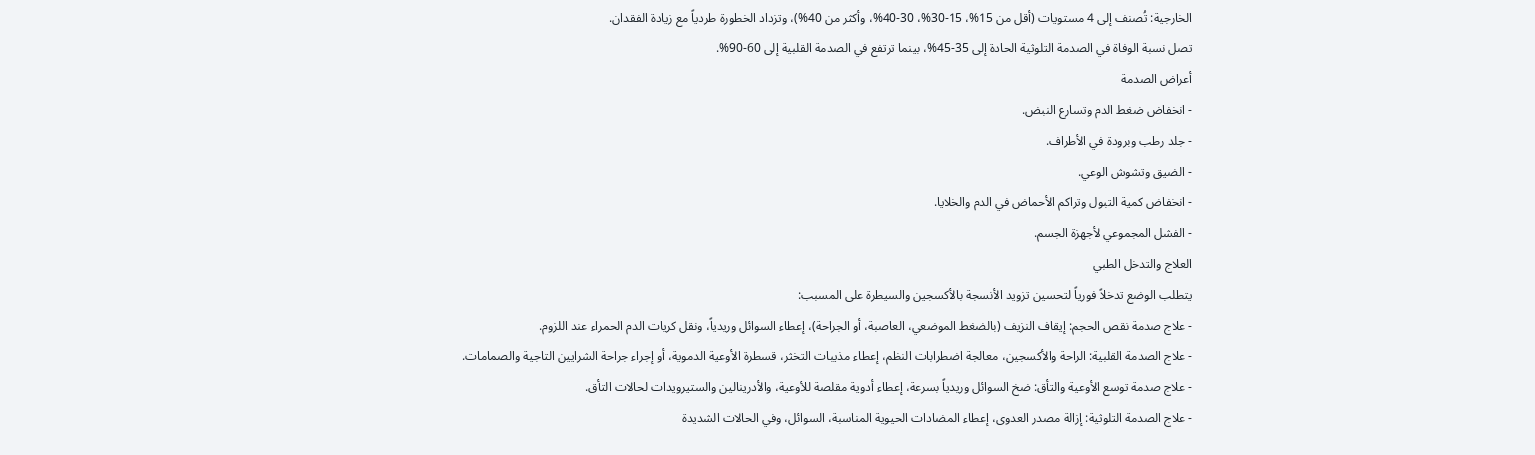الخارجية: تُصنف إلى 4 مستويات (أقل من 15%، 15-30%، 30-40%، وأكثر من 40%)، وتزداد الخطورة طردياً مع زيادة الفقدان.
تصل نسبة الوفاة في الصدمة التلوثية الحادة إلى 35-45%، بينما ترتفع في الصدمة القلبية إلى 60-90%.
أعراض الصدمة
- انخفاض ضغط الدم وتسارع النبض.
- جلد رطب وبرودة في الأطراف.
- الضيق وتشوش الوعي.
- انخفاض كمية التبول وتراكم الأحماض في الدم والخلايا.
- الفشل المجموعي لأجهزة الجسم.
العلاج والتدخل الطبي
يتطلب الوضع تدخلاً فورياً لتحسين تزويد الأنسجة بالأكسجين والسيطرة على المسبب:
- علاج صدمة نقص الحجم: إيقاف النزيف (بالضغط الموضعي، العاصبة، أو الجراحة)، إعطاء السوائل وريدياً، ونقل كريات الدم الحمراء عند اللزوم.
- علاج الصدمة القلبية: الراحة والأكسجين، معالجة اضطرابات النظم، إعطاء مذيبات التخثر، قسطرة الأوعية الدموية، أو إجراء جراحة الشرايين التاجية والصمامات.
- علاج صدمة توسع الأوعية والتأق: ضخ السوائل وريدياً بسرعة، إعطاء أدوية مقلصة للأوعية، والأدرينالين والستيرويدات لحالات التأق.
- علاج الصدمة التلوثية: إزالة مصدر العدوى، إعطاء المضادات الحيوية المناسبة، السوائل، وفي الحالات الشديدة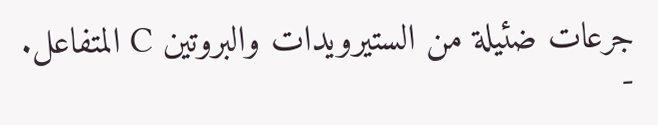جرعات ضئيلة من الستيرويدات والبروتين C المتفاعل.
-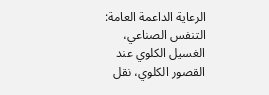الرعاية الداعمة العامة: التنفس الصناعي، الغسيل الكلوي عند القصور الكلوي، نقل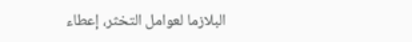البلازما لعوامل التخثر، إعطاء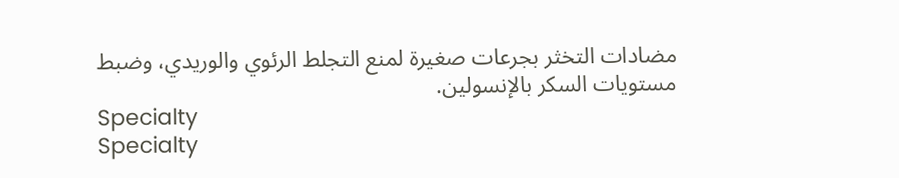مضادات التخثر بجرعات صغيرة لمنع التجلط الرئوي والوريدي، وضبط مستويات السكر بالإنسولين.
Specialty
Specialty